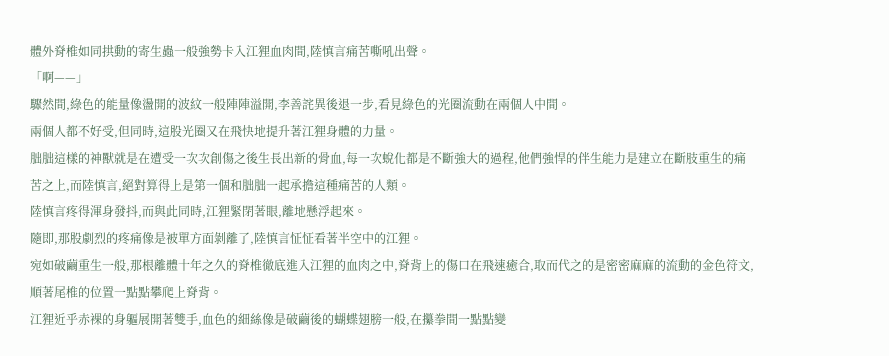體外脊椎如同拱動的寄生蟲一般強勢卡入江狸血肉間,陸慎言痛苦嘶吼出聲。
「啊——」
驟然間,綠色的能量像盪開的波紋一般陣陣溢開,李善詫異後退一步,看見綠色的光圈流動在兩個人中間。
兩個人都不好受,但同時,這股光圈又在飛快地提升著江狸身體的力量。
朏朏這樣的神獸就是在遭受一次次創傷之後生長出新的骨血,每一次蛻化都是不斷強大的過程,他們強悍的伴生能力是建立在斷肢重生的痛苦之上,而陸慎言,絕對算得上是第一個和朏朏一起承擔這種痛苦的人類。
陸慎言疼得渾身發抖,而與此同時,江狸緊閉著眼,離地懸浮起來。
隨即,那股劇烈的疼痛像是被單方面剝離了,陸慎言怔怔看著半空中的江狸。
宛如破繭重生一般,那根離體十年之久的脊椎徹底進入江狸的血肉之中,脊背上的傷口在飛速癒合,取而代之的是密密麻麻的流動的金色符文,順著尾椎的位置一點點攀爬上脊背。
江狸近乎赤裸的身軀展開著雙手,血色的細絲像是破繭後的蝴蝶翅膀一般,在攥拳間一點點變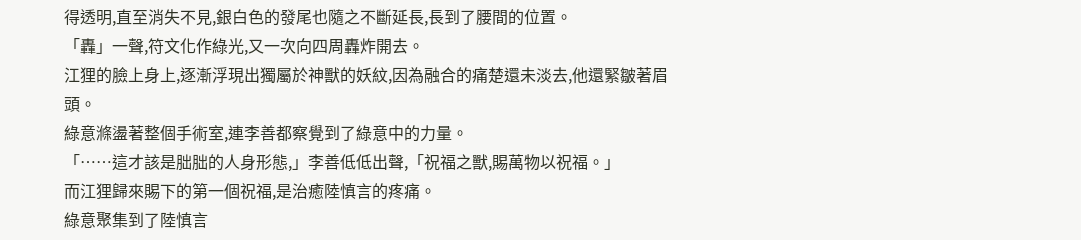得透明,直至消失不見,銀白色的發尾也隨之不斷延長,長到了腰間的位置。
「轟」一聲,符文化作綠光,又一次向四周轟炸開去。
江狸的臉上身上,逐漸浮現出獨屬於神獸的妖紋,因為融合的痛楚還未淡去,他還緊皺著眉頭。
綠意滌盪著整個手術室,連李善都察覺到了綠意中的力量。
「……這才該是朏朏的人身形態,」李善低低出聲,「祝福之獸,賜萬物以祝福。」
而江狸歸來賜下的第一個祝福,是治癒陸慎言的疼痛。
綠意聚集到了陸慎言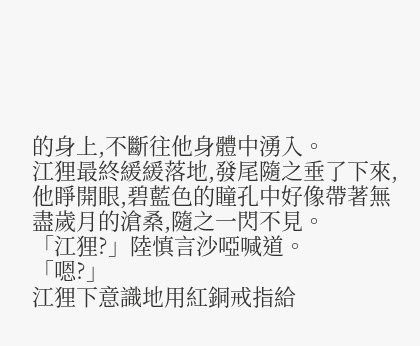的身上,不斷往他身體中湧入。
江狸最終緩緩落地,發尾隨之垂了下來,他睜開眼,碧藍色的瞳孔中好像帶著無盡歲月的滄桑,隨之一閃不見。
「江狸?」陸慎言沙啞喊道。
「嗯?」
江狸下意識地用紅銅戒指給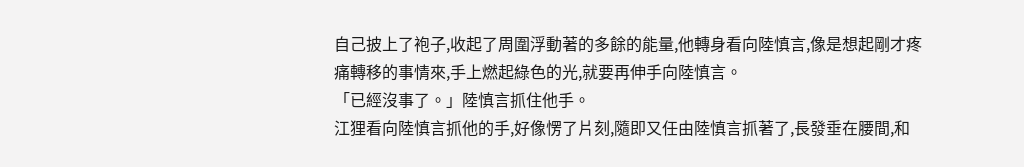自己披上了袍子,收起了周圍浮動著的多餘的能量,他轉身看向陸慎言,像是想起剛才疼痛轉移的事情來,手上燃起綠色的光,就要再伸手向陸慎言。
「已經沒事了。」陸慎言抓住他手。
江狸看向陸慎言抓他的手,好像愣了片刻,隨即又任由陸慎言抓著了,長發垂在腰間,和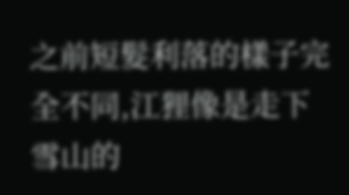之前短髮利落的樣子完全不同,江狸像是走下雪山的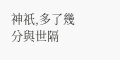神祇,多了幾分與世隔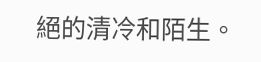絕的清冷和陌生。